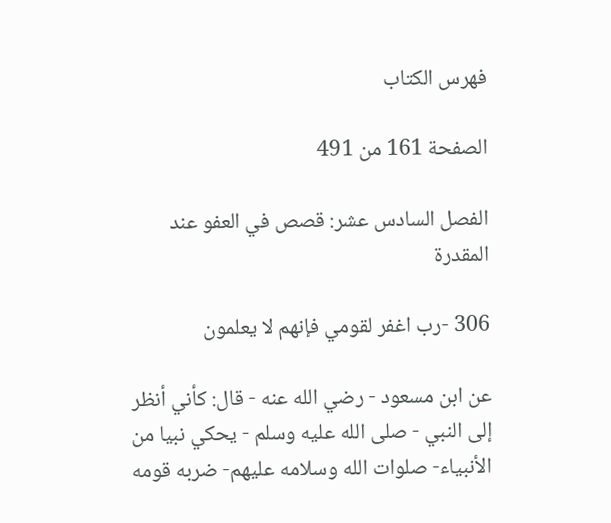فهرس الكتاب

الصفحة 161 من 491

الفصل السادس عشر: قصص في العفو عند المقدرة

306 -رب اغفر لقومي فإنهم لا يعلمون

عن ابن مسعود - رضي الله عنه - قال: كأني أنظر إلى النبي - صلى الله عليه وسلم - يحكي نبيا من الأنبياء- صلوات الله وسلامه عليهم- ضربه قومه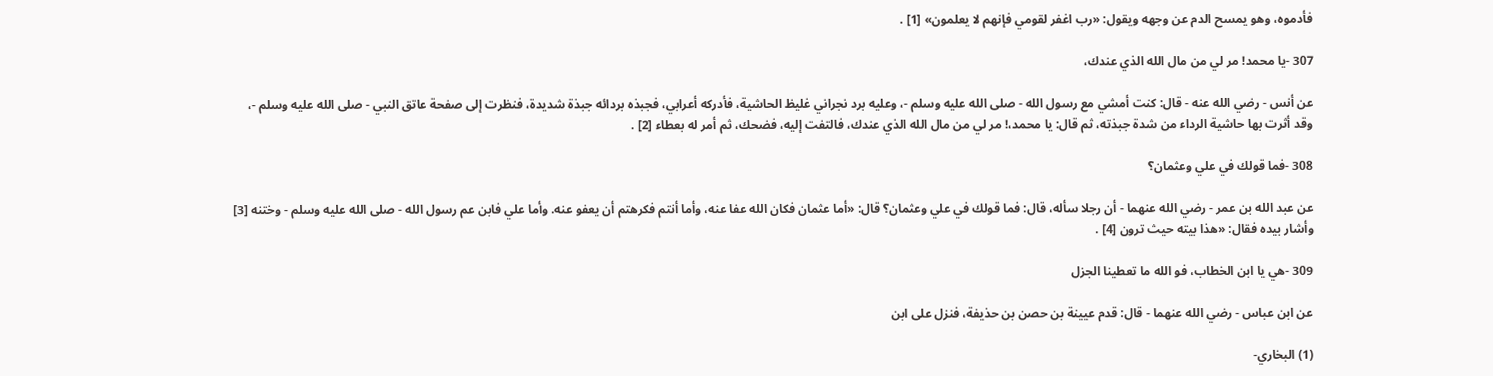فأدموه، وهو يمسح الدم عن وجهه ويقول: «رب اغفر لقومي فإنهم لا يعلمون» [1] .

307 -يا محمد! مر لي من مال الله الذي عندك،

عن أنس - رضي الله عنه - قال: كنت أمشي مع رسول الله - صلى الله عليه وسلم -، وعليه برد نجراني غليظ الحاشية، فأدركه أعرابي، فجبذه بردائه جبذة شديدة، فنظرت إلى صفحة عاتق النبي - صلى الله عليه وسلم -، وقد أثرت بها حاشية الرداء من شدة جبذته، ثم قال: يا محمد،! مر لي من مال الله الذي عندك، فالتفت إليه، فضحك، ثم أمر له بعطاء [2] .

308 -فما قولك في علي وعثمان؟

عن عبد الله بن عمر - رضي الله عنهما - أن رجلا سأله، قال: فما قولك في علي وعثمان؟ قال: «أما عثمان فكان الله عفا عنه، وأما أنتم فكرهتم أن يعفو عنه. وأما علي فابن عم رسول الله - صلى الله عليه وسلم - وختنه [3] وأشار بيده فقال: «هذا بيته حيث ترون [4] .

309 -هي يا ابن الخطاب، فو الله ما تعطينا الجزل

عن ابن عباس - رضي الله عنهما - قال: قدم عيينة بن حصن بن حذيفة، فنزل على ابن

(1) البخاري-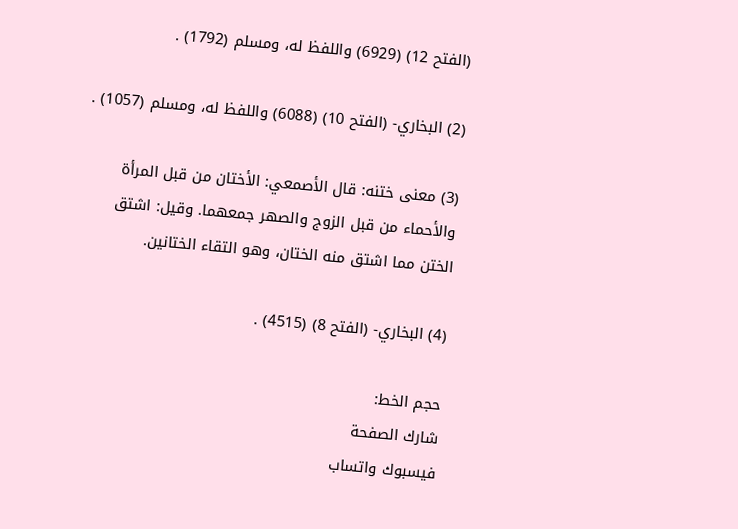(الفتح 12) (6929) واللفظ له، ومسلم (1792) .

(2) البخاري- (الفتح 10) (6088) واللفظ له، ومسلم (1057) .

(3) معنى ختنه: قال الأصمعي: الأختان من قبل المرأة والأحماء من قبل الزوج والصهر جمعهما. وقيل: اشتق الختن مما اشتق منه الختان، وهو التقاء الختانين.

(4) البخاري- (الفتح 8) (4515) .

حجم الخط:
شارك الصفحة
فيسبوك واتساب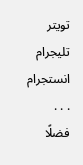تويتر تليجرام انستجرام
. . .
فضلًا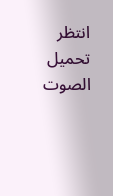انتظر تحميل الصوت